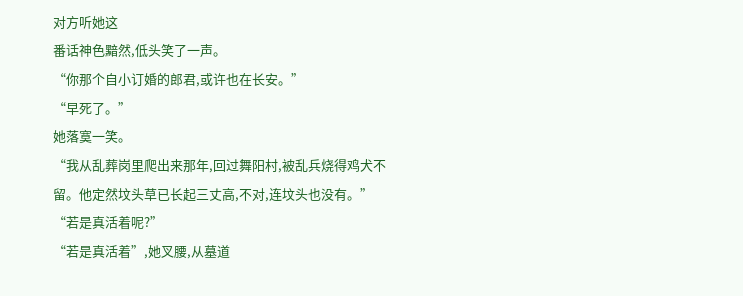对方听她这
番话神色黯然,低头笑了一声。
“你那个自小订婚的郎君,或许也在长安。”
“早死了。”
她落寞一笑。
“我从乱葬岗里爬出来那年,回过舞阳村,被乱兵烧得鸡犬不留。他定然坟头草已长起三丈高,不对,连坟头也没有。”
“若是真活着呢?”
“若是真活着”,她叉腰,从墓道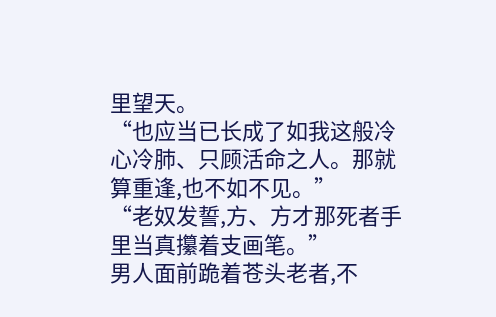里望天。
“也应当已长成了如我这般冷心冷肺、只顾活命之人。那就算重逢,也不如不见。”
“老奴发誓,方、方才那死者手里当真攥着支画笔。”
男人面前跪着苍头老者,不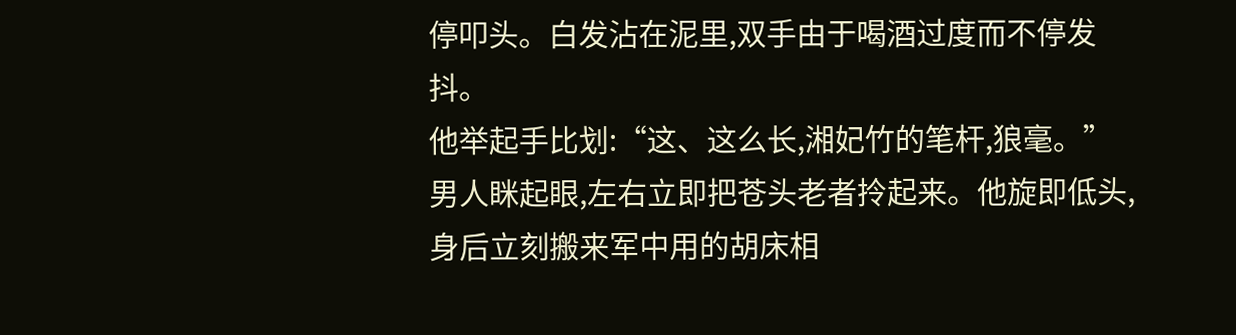停叩头。白发沾在泥里,双手由于喝酒过度而不停发抖。
他举起手比划:“这、这么长,湘妃竹的笔杆,狼毫。”
男人眯起眼,左右立即把苍头老者拎起来。他旋即低头,身后立刻搬来军中用的胡床相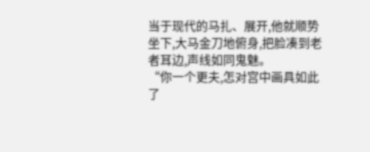当于现代的马扎、展开,他就顺势坐下,大马金刀地俯身,把脸凑到老者耳边,声线如同鬼魅。
“你一个更夫,怎对宫中画具如此了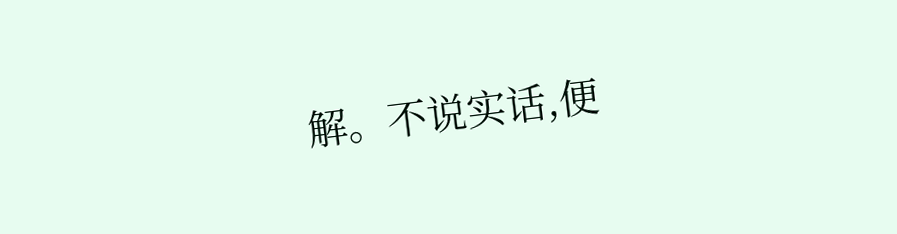解。不说实话,便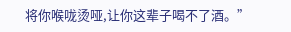将你喉咙烫哑,让你这辈子喝不了酒。”